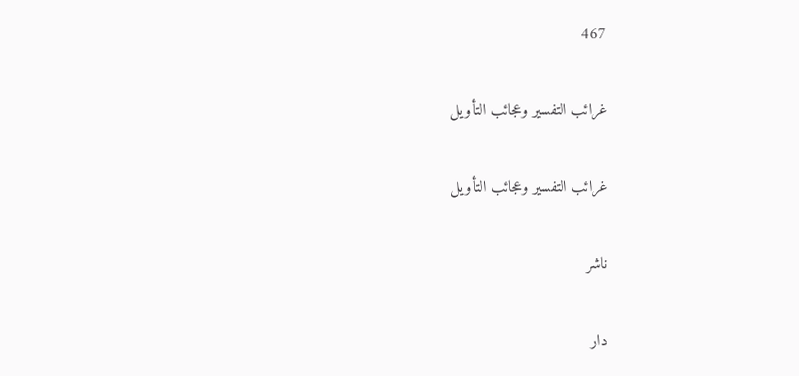467

غرائب التفسير وعجائب التأويل

غرائب التفسير وعجائب التأويل

ناشر

دار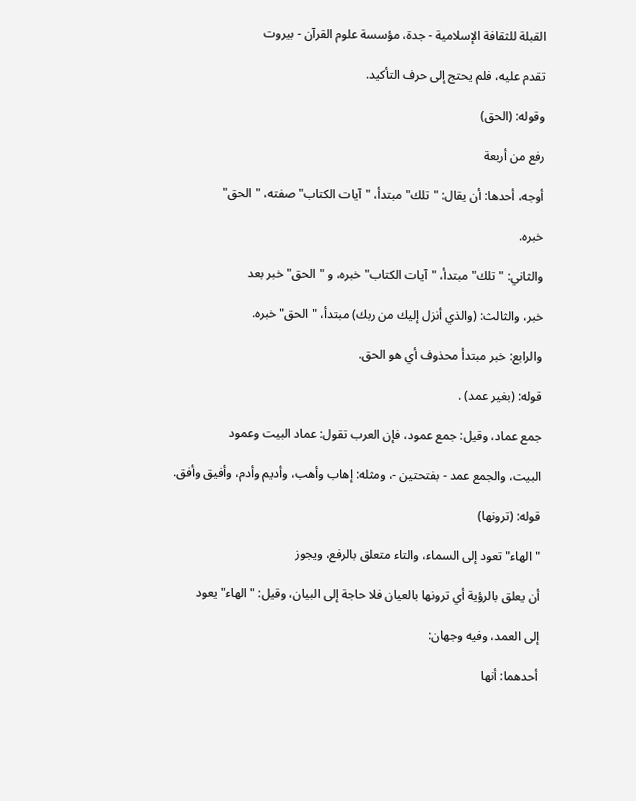القبلة للثقافة الإسلامية - جدة، مؤسسة علوم القرآن - بيروت

تقدم عليه، فلم يحتج إلى حرف التأكيد.

وقوله: (الحق)

رفع من أربعة

أوجه، أحدها: أن يقال: "تلك" مبتدأ، "آيات الكتاب" صفته، "الحق"

خبره.

والثاني: "تلك" مبتدأ، "آيات الكتاب" خبره، و "الحق" خبر بعد

خبر، والثالث: (والذي أنزل إليك من ربك) مبتدأ، "الحق" خبره.

والرابع: خبر مبتدأ محذوف أي هو الحق.

قوله: (بغير عمد) .

جمع عماد، وقيل: جمع عمود، فإن العرب تقول: عماد البيت وعمود

البيت، والجمع عمد - بفتحتين -، ومثله: إهاب وأهب، وأديم وأدم، وأفيق وأفق.

قوله: (ترونها)

"الهاء" تعود إلى السماء، والتاء متعلق بالرفع، ويجوز

أن يعلق بالرؤية أي ترونها بالعيان فلا حاجة إلى البيان، وقيل: "الهاء" يعود

إلى العمد، وفيه وجهان:

أحدهما: أنها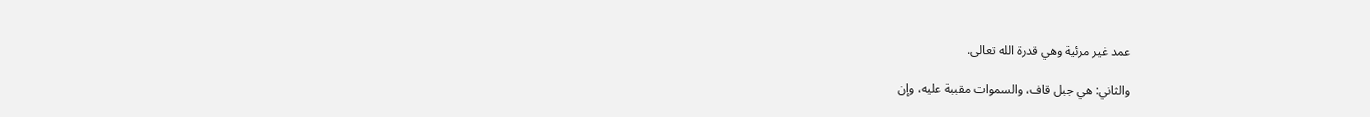عمد غير مرئية وهي قدرة الله تعالى.

والثاني: هي جبل قاف، والسموات مقببة عليه، وإن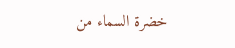خضرة السماء من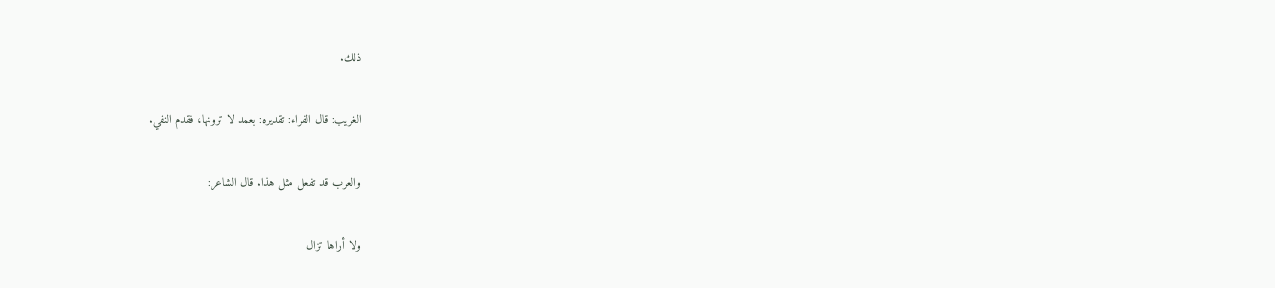ذلك.

الغريب: قال الفراء: تقديره: بعمد لا ترونها، فقدم النفي.

والعرب قد تفعل مثل هذا. قال الشاعر:

ولا أراها تزال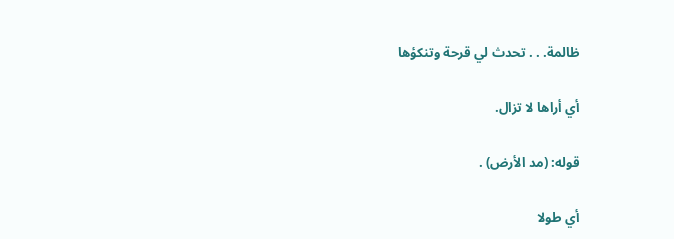ظالمة. . . تحدث لي قرحة وتنكؤها

أي أراها لا تزال.

قوله: (مد الأرض) .

أي طولا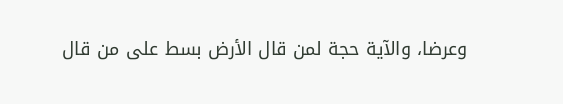وعرضا، والآية حجة لمن قال الأرض بسط على من قال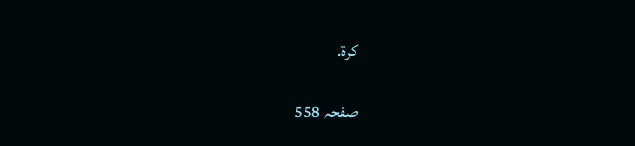كرة.

صفحہ 558